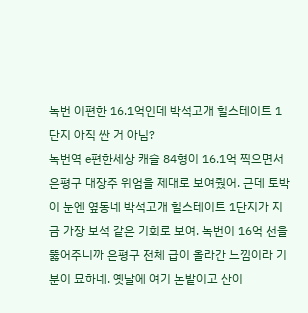녹번 이편한 16.1억인데 박석고개 힐스테이트 1단지 아직 싼 거 아님?
녹번역 e편한세상 캐슬 84형이 16.1억 찍으면서 은평구 대장주 위엄을 제대로 보여줬어. 근데 토박이 눈엔 옆동네 박석고개 힐스테이트 1단지가 지금 가장 보석 같은 기회로 보여. 녹번이 16억 선을 뚫어주니까 은평구 전체 급이 올라간 느낌이라 기분이 묘하네. 옛날에 여기 논밭이고 산이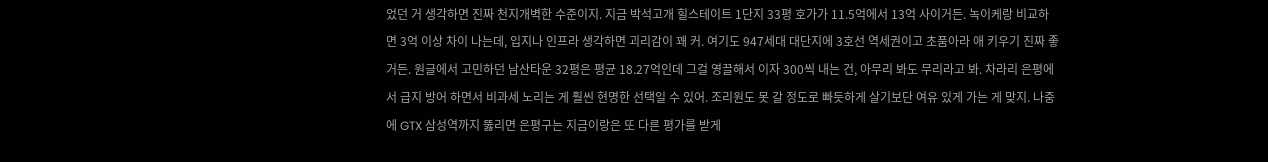었던 거 생각하면 진짜 천지개벽한 수준이지. 지금 박석고개 힐스테이트 1단지 33평 호가가 11.5억에서 13억 사이거든. 녹이케랑 비교하면 3억 이상 차이 나는데, 입지나 인프라 생각하면 괴리감이 꽤 커. 여기도 947세대 대단지에 3호선 역세권이고 초품아라 애 키우기 진짜 좋거든. 원글에서 고민하던 남산타운 32평은 평균 18.27억인데 그걸 영끌해서 이자 300씩 내는 건, 아무리 봐도 무리라고 봐. 차라리 은평에서 급지 방어 하면서 비과세 노리는 게 훨씬 현명한 선택일 수 있어. 조리원도 못 갈 정도로 빠듯하게 살기보단 여유 있게 가는 게 맞지. 나중에 GTX 삼성역까지 뚫리면 은평구는 지금이랑은 또 다른 평가를 받게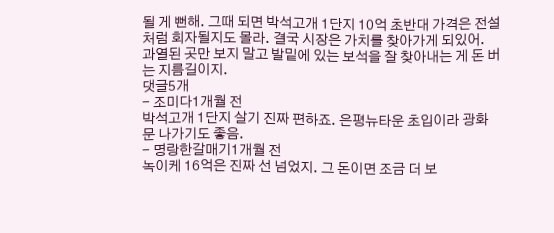될 게 뻔해. 그때 되면 박석고개 1단지 10억 초반대 가격은 전설처럼 회자될지도 몰라. 결국 시장은 가치를 찾아가게 되있어. 과열된 곳만 보지 말고 발밑에 있는 보석을 잘 찾아내는 게 돈 버는 지름길이지.
댓글5개
- 조미다1개월 전
박석고개 1단지 살기 진짜 편하죠. 은평뉴타운 초입이라 광화문 나가기도 좋음.
- 명랑한갈매기1개월 전
녹이케 16억은 진짜 선 넘었지. 그 돈이면 조금 더 보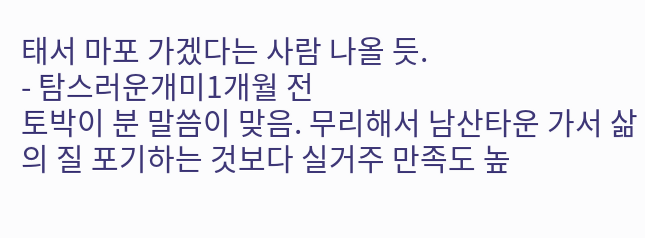태서 마포 가겠다는 사람 나올 듯.
- 탐스러운개미1개월 전
토박이 분 말씀이 맞음. 무리해서 남산타운 가서 삶의 질 포기하는 것보다 실거주 만족도 높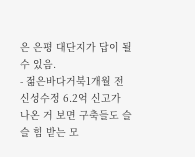은 은평 대단지가 답이 될 수 있음.
- 젊은바다거북1개월 전
신성수정 6.2억 신고가 나온 거 보면 구축들도 슬슬 힘 받는 모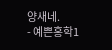양새네.
- 예쁜홍학1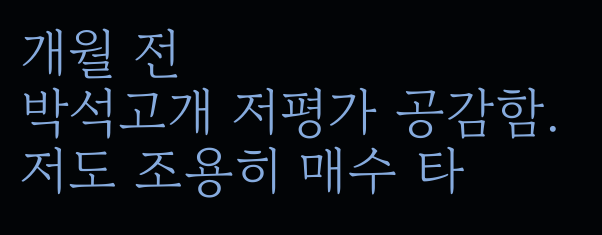개월 전
박석고개 저평가 공감함. 저도 조용히 매수 타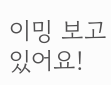이밍 보고 있어요!